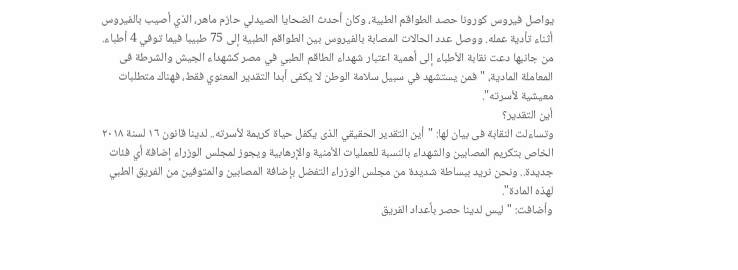يواصل فيروس كورونا حصد الطواقم الطبية، وكان أحدث الضحايا الصيدلي حازم ماهر، الذي أصيب بالفيروس أثناء تأدية عمله. ووصل عدد الحالات المصابة بالفيروس بين الطواقم الطبية إلى 75 طبيبا فيما توفي 4 أطباء.
من جانبها دعت نقابة الأطباء إلى أهمية اعتبار شهداء الطاقم الطبي في مصر كشهداء الجيش والشرطة فى المعاملة المادية، "فمن يستشهد في سبيل سلامة الوطن لا يكفى أبدا التقدير المعنوي فقط، فهناك متطلبات معيشية لأسرته".
أين التقدير؟
وتساءلت النقابة فى بيان لها: "أين التقدير الحقيقي الذى يكفل حياة كريمة لأسرته.. لدينا قانون ١٦ لسنة ٢٠١٨ الخاص بتكريم المصابين والشهداء بالنسبة للعمليات الأمنية والإرهابية ويجوز لمجلس الوزراء إضافة أي فئات جديدة.. ونحن نريد ببساطة شديدة من مجلس الوزراء التفضل بإضافة المصابين والمتوفين من الفريق الطبي لهذه المادة".
وأضافت: "ليس لدينا حصر بأعداد الفريق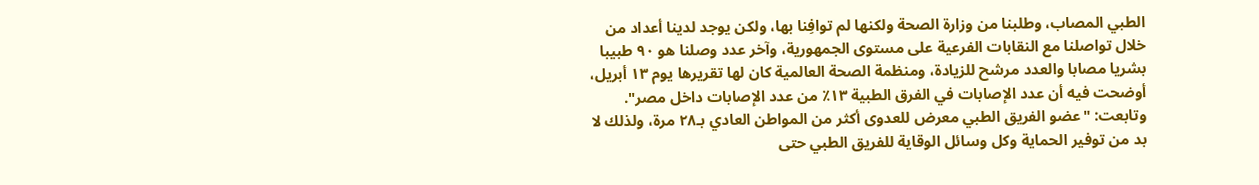الطبي المصاب، وطلبنا من وزارة الصحة ولكنها لم توافِنا بها، ولكن يوجد لدينا أعداد من خلال تواصلنا مع النقابات الفرعية على مستوى الجمهورية، وآخر عدد وصلنا هو ٩٠ طبيبا بشريا مصابا والعدد مرشح للزيادة، ومنظمة الصحة العالمية كان لها تقريرها يوم ١٣ أبريل، أوضحت فيه أن عدد الإصابات في الفرق الطبية ١٣٪ من عدد الإصابات داخل مصر".
وتابعت: "عضو الفريق الطبي معرض للعدوى أكثر من المواطن العادي بـ٢٨ مرة، ولذلك لا بد من توفير الحماية وكل وسائل الوقاية للفريق الطبي حتى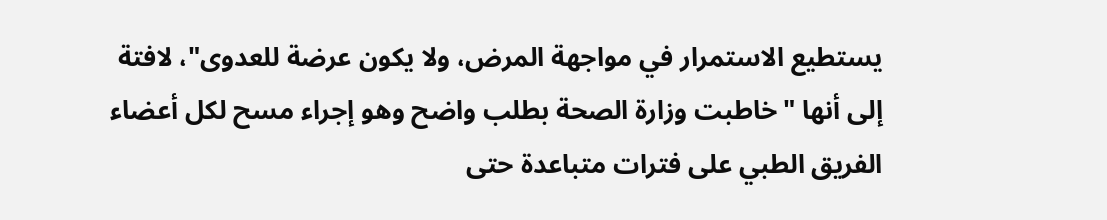يستطيع الاستمرار في مواجهة المرض، ولا يكون عرضة للعدوى"، لافتة إلى أنها "خاطبت وزارة الصحة بطلب واضح وهو إجراء مسح لكل أعضاء الفريق الطبي على فترات متباعدة حتى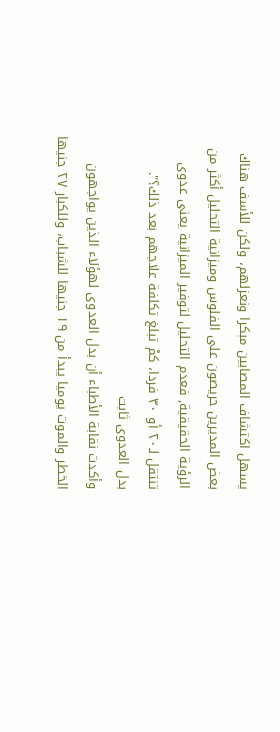يسهل اكتشاف المصابين مبكرا ونعزلهم، ولكن للأسف هناك بعض المديرين حريصون على الفلوس وميزانية التحليل أكثر من الرؤية الحقيقية, فعدم التحليل لتوفير الميزانية يعنى عدوى تنتقل لـ٢٠ أو ٣٠ فردا، كمْ تبلغ تكلفة علاجهم بعد ذلك؟".
بدل العدوى ثابت
وأكدت نقابة الأطباء أن بدل العدوى لهؤلاء الذين يواجهون الخطر والموت يوميا يبدأ من ١٩ جنيها للشباب، وللكبار ٢٧ جنيها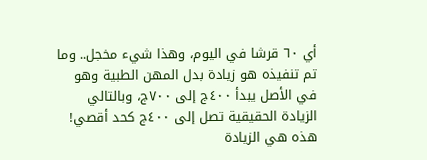أي ٦٠ قرشا في اليوم، وهذا شيء مخجل.. وما تم تنفيذه هو زيادة بدل المهن الطبية وهو في الأصل يبدأ ٤٠٠ج إلى ٧٠٠ج، وبالتالي الزيادة الحقيقية تصل إلى ٤٠٠ج كحد أقصي! هذه هي الزيادة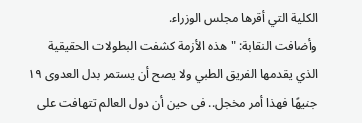الكلية التي أقرها مجلس الوزراء.
وأضافت النقابة: "هذه الأزمة كشفت البطولات الحقيقية الذي يقدمها الفريق الطبي ولا يصح أن يستمر بدل العدوى ١٩ جنيهًا فهذا أمر مخجل.. فى حين أن دول العالم تتهافت على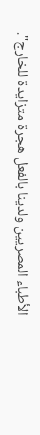الأطباء المصريين ولدينا بالفعل هجرة متزايدة للخارج".